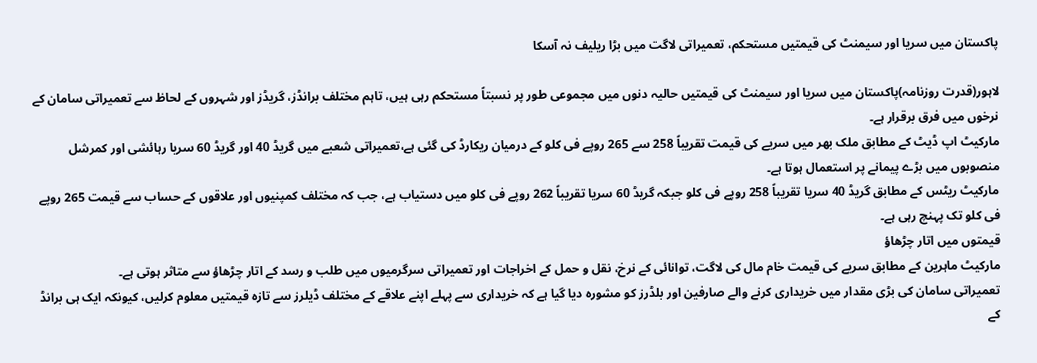پاکستان میں سریا اور سیمنٹ کی قیمتیں مستحکم، تعمیراتی لاگت میں بڑا ریلیف نہ آسکا

لاہور(قدرت روزنامہ)پاکستان میں سریا اور سیمنٹ کی قیمتیں حالیہ دنوں میں مجموعی طور پر نسبتاً مستحکم رہی ہیں، تاہم مختلف برانڈز، گریڈز اور شہروں کے لحاظ سے تعمیراتی سامان کے نرخوں میں فرق برقرار ہے۔
مارکیٹ اپ ڈیٹ کے مطابق ملک بھر میں سریے کی قیمت تقریباً 258 سے 265 روپے فی کلو کے درمیان ریکارڈ کی گئی ہے،تعمیراتی شعبے میں گریڈ 40 اور گریڈ 60 سریا رہائشی اور کمرشل منصوبوں میں بڑے پیمانے پر استعمال ہوتا ہے۔
مارکیٹ ریٹس کے مطابق گریڈ 40 سریا تقریباً 258 روپے فی کلو جبکہ گریڈ 60 سریا تقریباً 262 روپے فی کلو میں دستیاب ہے، جب کہ مختلف کمپنیوں اور علاقوں کے حساب سے قیمت 265 روپے فی کلو تک پہنچ رہی ہے۔
قیمتوں میں اتار چڑھاؤ
مارکیٹ ماہرین کے مطابق سریے کی قیمت خام مال کی لاگت، توانائی کے نرخ، نقل و حمل کے اخراجات اور تعمیراتی سرگرمیوں میں طلب و رسد کے اتار چڑھاؤ سے متاثر ہوتی ہے۔
تعمیراتی سامان کی بڑی مقدار میں خریداری کرنے والے صارفین اور بلڈرز کو مشورہ دیا گیا ہے کہ خریداری سے پہلے اپنے علاقے کے مختلف ڈیلرز سے تازہ قیمتیں معلوم کرلیں، کیونکہ ایک ہی برانڈ کے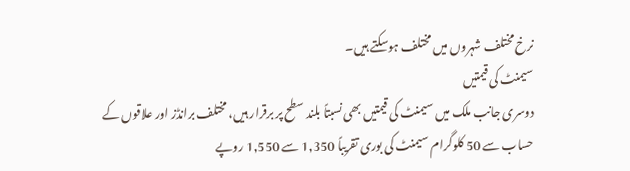نرخ مختلف شہروں میں مختلف ہوسکتے ہیں۔
سیمنٹ کی قیمتیں
دوسری جانب ملک میں سیمنٹ کی قیمتیں بھی نسبتاً بلند سطح پر برقرار ہیں، مختلف برانڈز اور علاقوں کے حساب سے 50 کلوگرام سیمنٹ کی بوری تقریباً 1,350 سے 1,550 روپے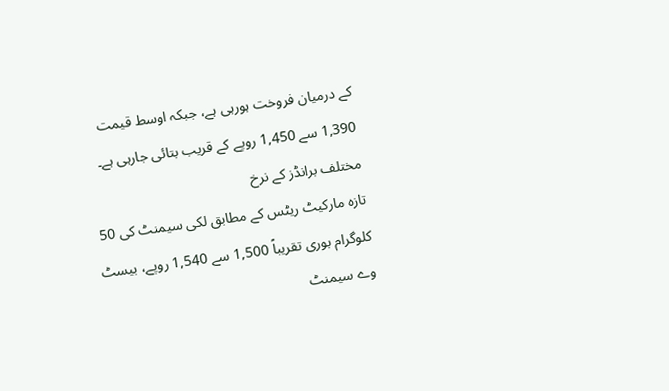کے درمیان فروخت ہورہی ہے، جبکہ اوسط قیمت 1,390 سے 1,450 روپے کے قریب بتائی جارہی ہے۔
مختلف برانڈز کے نرخ
تازہ مارکیٹ ریٹس کے مطابق لکی سیمنٹ کی 50 کلوگرام بوری تقریباً 1,500 سے 1,540 روپے، بیسٹ وے سیمنٹ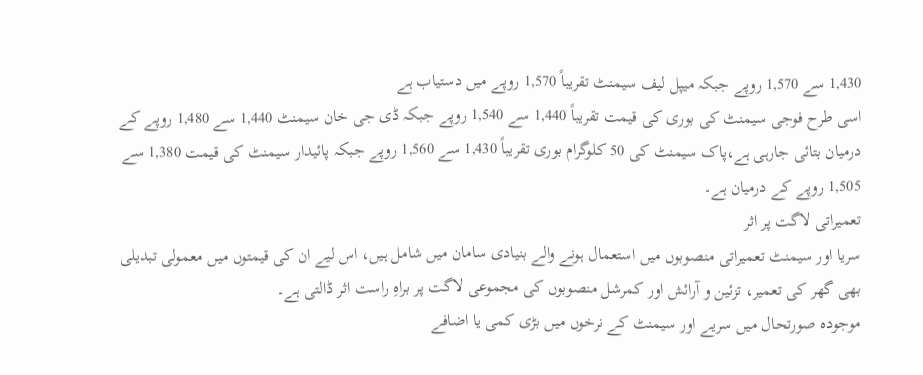1,430 سے 1,570 روپے جبکہ میپل لیف سیمنٹ تقریباً 1,570 روپے میں دستیاب ہے
اسی طرح فوجی سیمنٹ کی بوری کی قیمت تقریباً 1,440 سے 1,540 روپے جبکہ ڈی جی خان سیمنٹ 1,440 سے 1,480 روپے کے درمیان بتائی جارہی ہے،پاک سیمنٹ کی 50 کلوگرام بوری تقریباً 1,430 سے 1,560 روپے جبکہ پائیدار سیمنٹ کی قیمت 1,380 سے 1,505 روپے کے درمیان ہے۔
تعمیراتی لاگت پر اثر
سریا اور سیمنٹ تعمیراتی منصوبوں میں استعمال ہونے والے بنیادی سامان میں شامل ہیں، اس لیے ان کی قیمتوں میں معمولی تبدیلی بھی گھر کی تعمیر، تزئین و آرائش اور کمرشل منصوبوں کی مجموعی لاگت پر براہِ راست اثر ڈالتی ہے۔
موجودہ صورتحال میں سریے اور سیمنٹ کے نرخوں میں بڑی کمی یا اضافے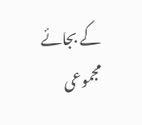کے بجائے مجموعی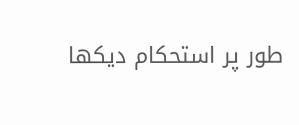طور پر استحکام دیکھا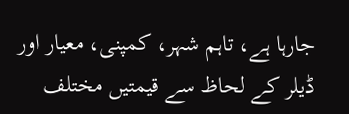جارہا ہے، تاہم شہر، کمپنی، معیار اور ڈیلر کے لحاظ سے قیمتیں مختلف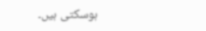ہوسکتی ہیں۔